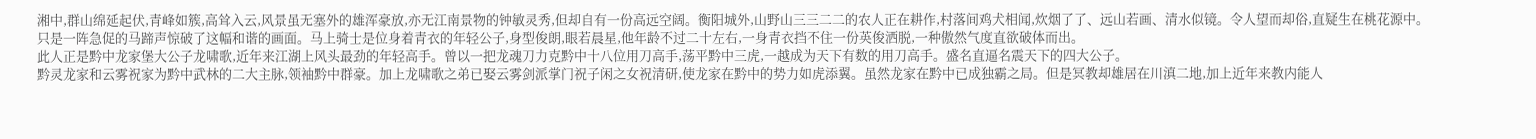湘中,群山绵延起伏,青峰如簇,高耸入云,风景虽无塞外的雄浑豪放,亦无江南景物的钟敏灵秀,但却自有一份高远空阔。衡阳城外,山野山三三二二的农人正在耕作,村落间鸡犬相闻,炊烟了了、远山若画、清水似镜。令人望而却俗,直疑生在桃花源中。
只是一阵急促的马蹄声惊破了这幅和谐的画面。马上骑士是位身着青衣的年轻公子,身型俊朗,眼若晨星,他年龄不过二十左右,一身青衣挡不住一份英俊洒脱,一种傲然气度直欲破体而出。
此人正是黔中龙家堡大公子龙啸歌,近年来江湖上风头最劲的年轻高手。曾以一把龙魂刀力克黔中十八位用刀高手,荡平黔中三虎,一越成为天下有数的用刀高手。盛名直逼名震天下的四大公子。
黔灵龙家和云雾祝家为黔中武林的二大主脉,领袖黔中群豪。加上龙啸歌之弟已娶云雾剑派掌门祝子闲之女祝清研,使龙家在黔中的势力如虎添翼。虽然龙家在黔中已成独霸之局。但是冥教却雄居在川滇二地,加上近年来教内能人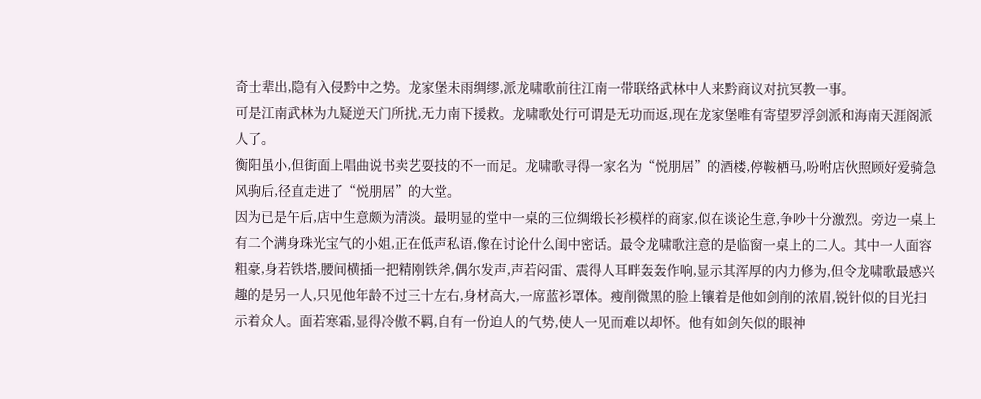奇士辈出,隐有入侵黔中之势。龙家堡未雨绸缪,派龙啸歌前往江南一带联络武林中人来黔商议对抗冥教一事。
可是江南武林为九疑逆天门所扰,无力南下援救。龙啸歌处行可谓是无功而返,现在龙家堡唯有寄望罗浮剑派和海南天涯阁派人了。
衡阳虽小,但街面上唱曲说书卖艺耍技的不一而足。龙啸歌寻得一家名为“悦朋居”的酒楼,停鞍栖马,吩咐店伙照顾好爱骑急风驹后,径直走进了“悦朋居”的大堂。
因为已是午后,店中生意颇为清淡。最明显的堂中一桌的三位绸缎长衫模样的商家,似在谈论生意,争吵十分激烈。旁边一桌上有二个满身珠光宝气的小姐,正在低声私语,像在讨论什么闺中密话。最令龙啸歌注意的是临窗一桌上的二人。其中一人面容粗豪,身若铁塔,腰间横插一把精刚铁斧,偶尔发声,声若闷雷、震得人耳畔轰轰作响,显示其浑厚的内力修为,但令龙啸歌最感兴趣的是另一人,只见他年龄不过三十左右,身材高大,一席蓝衫罩体。瘦削微黑的脸上镶着是他如剑削的浓眉,锐针似的目光扫示着众人。面若寒霜,显得冷傲不羁,自有一份迫人的气势,使人一见而难以却怀。他有如剑矢似的眼神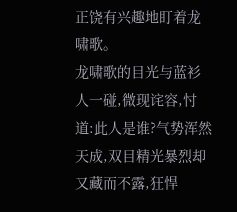正饶有兴趣地盯着龙啸歌。
龙啸歌的目光与蓝衫人一碰,微现诧容,忖道:此人是谁?气势浑然天成,双目精光暴烈却又藏而不露,狂悍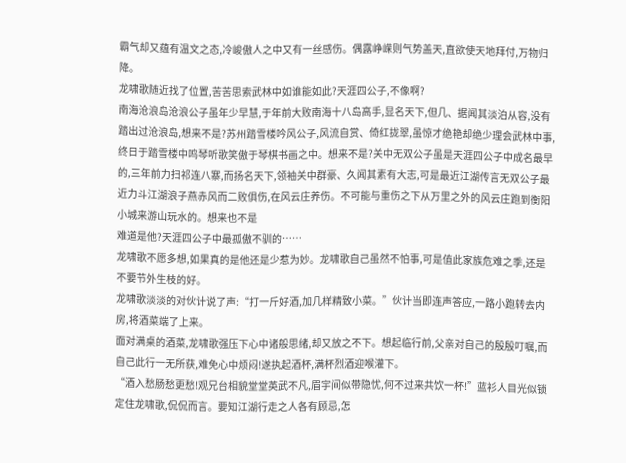霸气却又蕴有温文之态,冷峻傲人之中又有一丝感伤。偶露峥嵘则气势盖天,直欲使天地拜付,万物归降。
龙啸歌随近找了位置,苦苦思索武林中如谁能如此?天涯四公子,不像啊?
南海沧浪岛沧浪公子虽年少早慧,于年前大败南海十八岛高手,显名天下,但几、据闻其淡泊从容,没有踏出过沧浪岛,想来不是?苏州踏雪楼吟风公子,风流自赏、倚红拢翠,虽惊才绝艳却绝少理会武林中事,终日于踏雪楼中鸣琴听歌笑傲于琴棋书画之中。想来不是?关中无双公子虽是天涯四公子中成名最早的,三年前力扫祁连八寨,而扬名天下,领袖关中群豪、久闻其素有大志,可是最近江湖传言无双公子最近力斗江湖浪子燕赤风而二败俱伤,在风云庄养伤。不可能与重伤之下从万里之外的风云庄跑到衡阳小城来游山玩水的。想来也不是
难道是他?天涯四公子中最孤傲不驯的……
龙啸歌不愿多想,如果真的是他还是少惹为妙。龙啸歌自己虽然不怕事,可是值此家族危难之季,还是不要节外生枝的好。
龙啸歌淡淡的对伙计说了声:“打一斤好酒,加几样精致小菜。”伙计当即连声答应,一路小跑转去内房,将酒菜端了上来。
面对满桌的酒菜,龙啸歌强压下心中诸般思绪,却又放之不下。想起临行前,父亲对自己的殷殷叮嘱,而自己此行一无所获,难免心中烦闷!遂执起酒杯,满杯烈酒迎喉灌下。
“酒入愁肠愁更愁!观兄台相貌堂堂英武不凡,眉宇间似带隐忧,何不过来共饮一杯!”蓝衫人目光似锁定住龙啸歌,侃侃而言。要知江湖行走之人各有顾忌,怎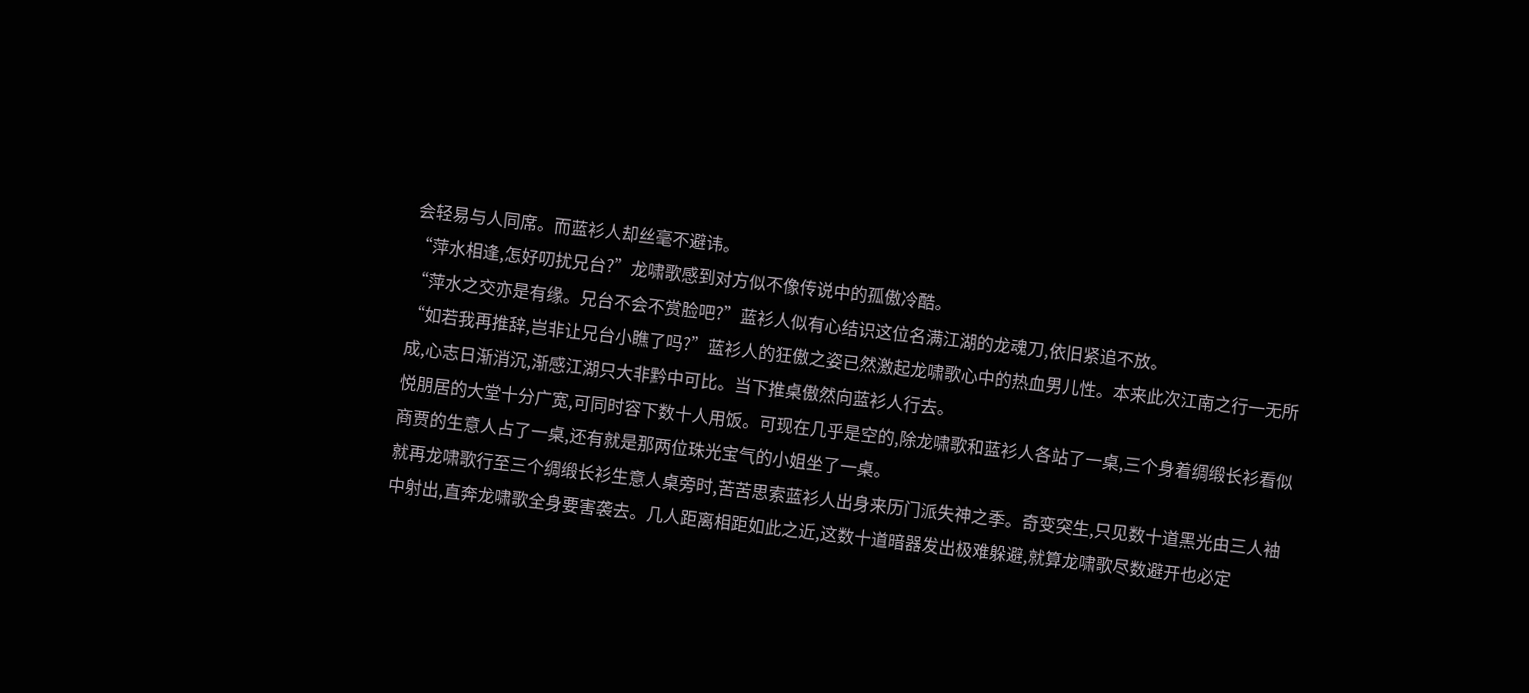会轻易与人同席。而蓝衫人却丝毫不避讳。
“萍水相逢,怎好叨扰兄台?”龙啸歌感到对方似不像传说中的孤傲冷酷。
“萍水之交亦是有缘。兄台不会不赏脸吧?”蓝衫人似有心结识这位名满江湖的龙魂刀,依旧紧追不放。
“如若我再推辞,岂非让兄台小瞧了吗?”蓝衫人的狂傲之姿已然激起龙啸歌心中的热血男儿性。本来此次江南之行一无所成,心志日渐消沉,渐感江湖只大非黔中可比。当下推桌傲然向蓝衫人行去。
悦朋居的大堂十分广宽,可同时容下数十人用饭。可现在几乎是空的,除龙啸歌和蓝衫人各站了一桌,三个身着绸缎长衫看似商贾的生意人占了一桌,还有就是那两位珠光宝气的小姐坐了一桌。
就再龙啸歌行至三个绸缎长衫生意人桌旁时,苦苦思索蓝衫人出身来历门派失神之季。奇变突生,只见数十道黑光由三人袖中射出,直奔龙啸歌全身要害袭去。几人距离相距如此之近,这数十道暗器发出极难躲避,就算龙啸歌尽数避开也必定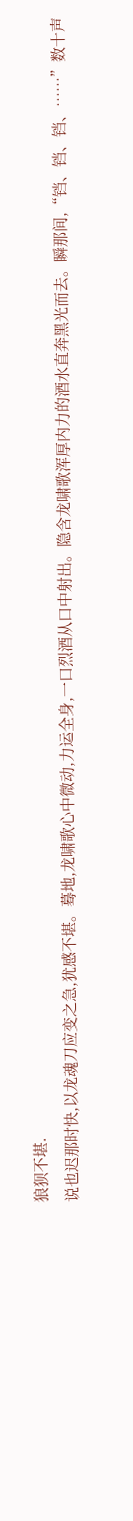狼狈不堪.
说也迟那时快,以龙魂刀应变之急,犹感不堪。蓦地,龙啸歌心中微动,力运全身,一口烈酒从口中射出。隐含龙啸歌浑厚内力的酒水直奔黑光而去。瞬那间,“铛、铛、铛、……”数十声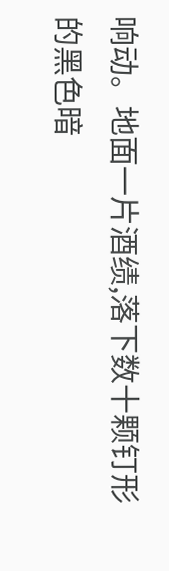响动。地面一片酒绩,落下数十颗钉形的黑色暗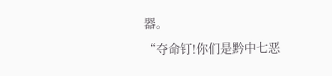器。
“夺命钉!你们是黔中七恶